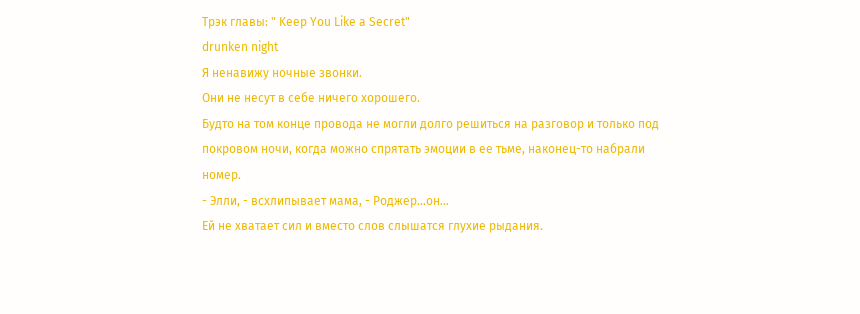Трэк главы: " Keep You Like a Secret"
drunken night
Я ненавижу ночные звонки.
Они не несут в себе ничего хорошего.
Будто на том конце провода не могли долго решиться на разговор и только под покровом ночи, когда можно спрятать эмоции в ее тьме, наконец-то набрали номер.
- Элли, - всхлипывает мама, - Роджер…он…
Ей не хватает сил и вместо слов слышатся глухие рыдания.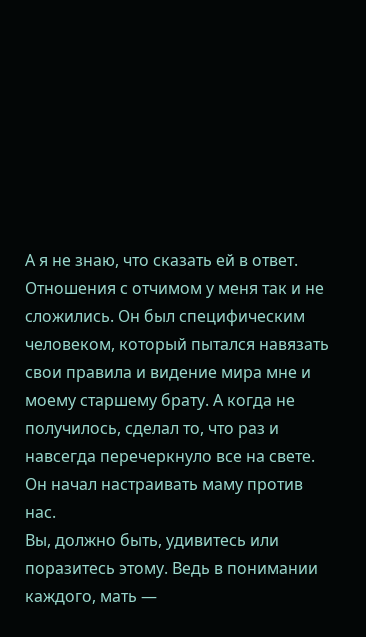А я не знаю, что сказать ей в ответ.
Отношения с отчимом у меня так и не сложились. Он был специфическим человеком, который пытался навязать свои правила и видение мира мне и моему старшему брату. А когда не получилось, сделал то, что раз и навсегда перечеркнуло все на свете.
Он начал настраивать маму против нас.
Вы, должно быть, удивитесь или поразитесь этому. Ведь в понимании каждого, мать —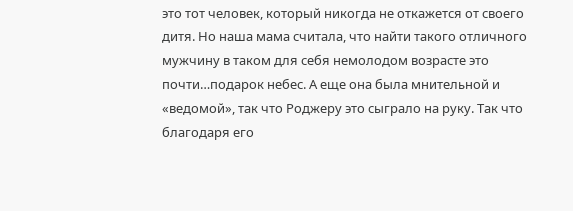это тот человек, который никогда не откажется от своего дитя. Но наша мама считала, что найти такого отличного мужчину в таком для себя немолодом возрасте это почти…подарок небес. А еще она была мнительной и «ведомой», так что Роджеру это сыграло на руку. Так что благодаря его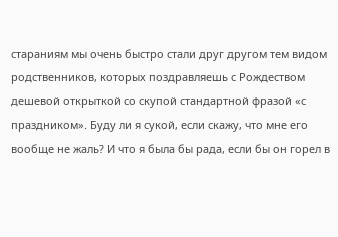стараниям мы очень быстро стали друг другом тем видом родственников, которых поздравляешь с Рождеством дешевой открыткой со скупой стандартной фразой «с праздником». Буду ли я сукой, если скажу, что мне его вообще не жаль? И что я была бы рада, если бы он горел в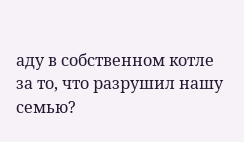аду в собственном котле за то, что разрушил нашу семью?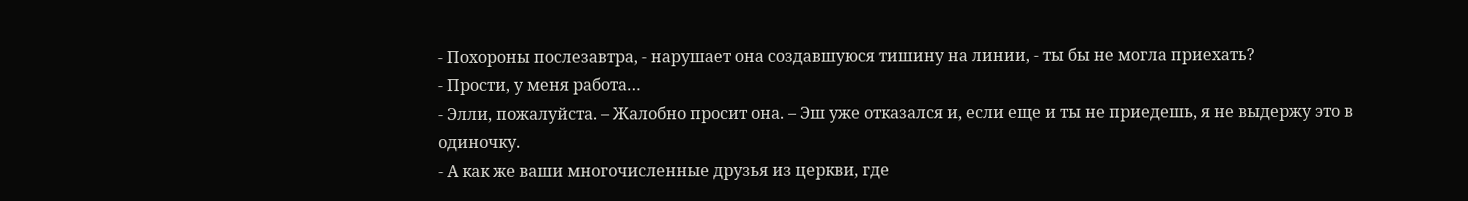- Похороны послезавтра, - нарушает она создавшуюся тишину на линии, - ты бы не могла приехать?
- Прости, у меня работа…
- Элли, пожалуйста. – Жалобно просит она. – Эш уже отказался и, если еще и ты не приедешь, я не выдержу это в одиночку.
- А как же ваши многочисленные друзья из церкви, где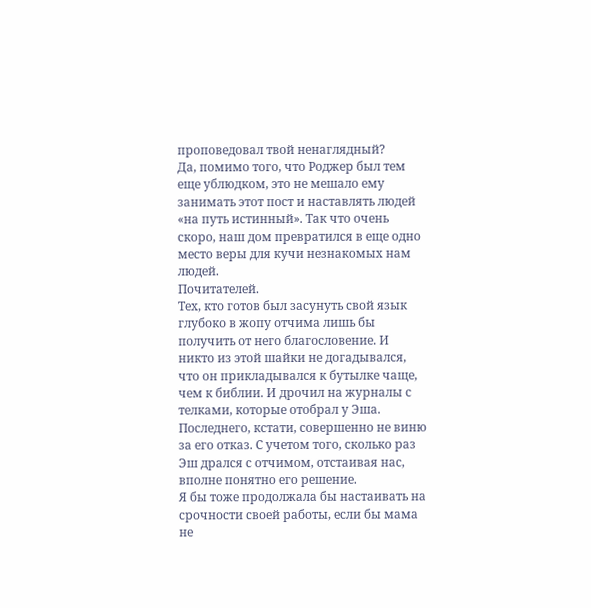проповедовал твой ненаглядный?
Да, помимо того, что Роджер был тем еще ублюдком, это не мешало ему занимать этот пост и наставлять людей «на путь истинный». Так что очень скоро, наш дом превратился в еще одно место веры для кучи незнакомых нам людей.
Почитателей.
Тех, кто готов был засунуть свой язык глубоко в жопу отчима лишь бы получить от него благословение. И никто из этой шайки не догадывался, что он прикладывался к бутылке чаще, чем к библии. И дрочил на журналы с телками, которые отобрал у Эша.
Последнего, кстати, совершенно не виню за его отказ. С учетом того, сколько раз Эш дрался с отчимом, отстаивая нас, вполне понятно его решение.
Я бы тоже продолжала бы настаивать на срочности своей работы, если бы мама не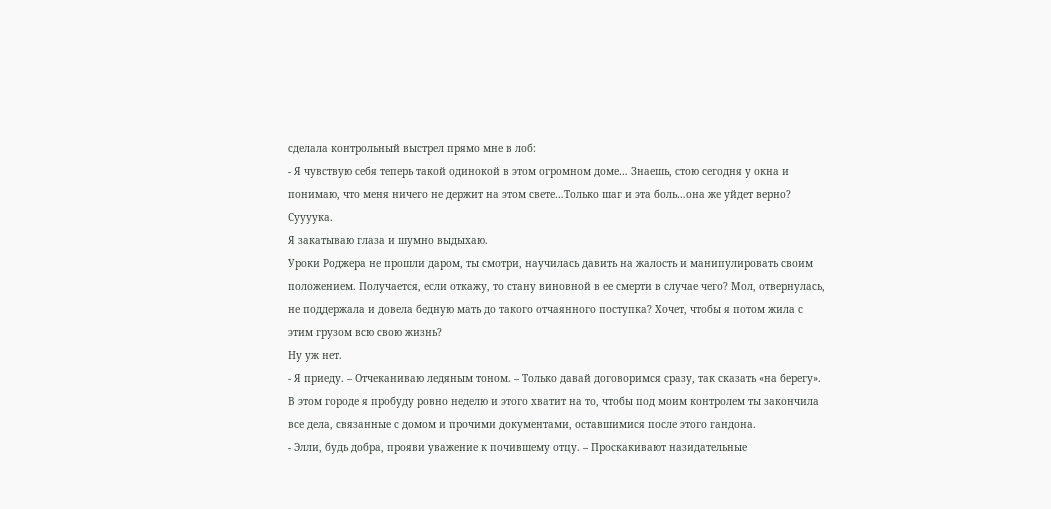сделала контрольный выстрел прямо мне в лоб:
- Я чувствую себя теперь такой одинокой в этом огромном доме… Знаешь, стою сегодня у окна и понимаю, что меня ничего не держит на этом свете…Только шаг и эта боль…она же уйдет верно?
Суууука.
Я закатываю глаза и шумно выдыхаю.
Уроки Роджера не прошли даром, ты смотри, научилась давить на жалость и манипулировать своим положением. Получается, если откажу, то стану виновной в ее смерти в случае чего? Мол, отвернулась, не поддержала и довела бедную мать до такого отчаянного поступка? Хочет, чтобы я потом жила с этим грузом всю свою жизнь?
Ну уж нет.
- Я приеду. – Отчеканиваю ледяным тоном. – Только давай договоримся сразу, так сказать «на берегу». В этом городе я пробуду ровно неделю и этого хватит на то, чтобы под моим контролем ты закончила все дела, связанные с домом и прочими документами, оставшимися после этого гандона.
- Элли, будь добра, прояви уважение к почившему отцу. – Проскакивают назидательные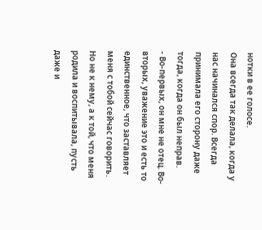нотки в ее голосе.
Она всегда так делала, когда у нас начинался спор. Всегда принимала его сторону даже тогда, когда он был неправ.
- Во-первых, он мне не отец. Во-вторых, уважение это и есть то единственное, что заставляет меня с тобой сейчас говорить. Но не к нему, а к той, что меня родила и воспитывала, пусть даже и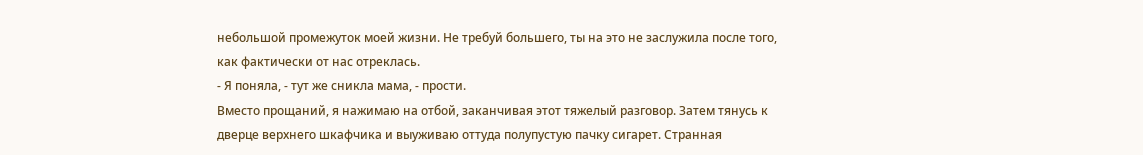небольшой промежуток моей жизни. Не требуй большего, ты на это не заслужила после того, как фактически от нас отреклась.
- Я поняла, - тут же сникла мама, - прости.
Вместо прощаний, я нажимаю на отбой, заканчивая этот тяжелый разговор. Затем тянусь к дверце верхнего шкафчика и выуживаю оттуда полупустую пачку сигарет. Странная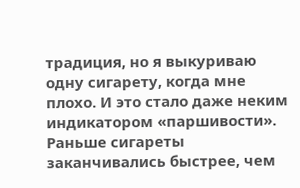традиция, но я выкуриваю одну сигарету, когда мне плохо. И это стало даже неким индикатором «паршивости». Раньше сигареты заканчивались быстрее, чем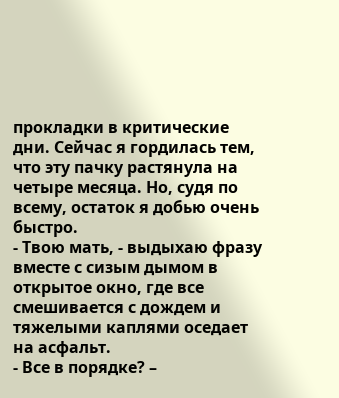прокладки в критические дни. Сейчас я гордилась тем, что эту пачку растянула на четыре месяца. Но, судя по всему, остаток я добью очень быстро.
- Твою мать, - выдыхаю фразу вместе с сизым дымом в открытое окно, где все смешивается с дождем и тяжелыми каплями оседает на асфальт.
- Все в порядке? –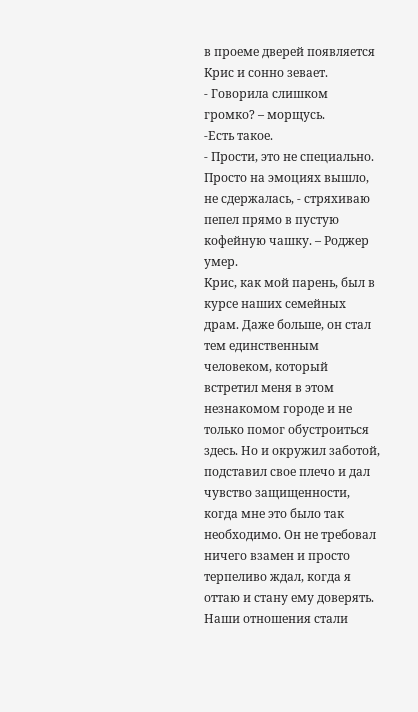в проеме дверей появляется Крис и сонно зевает.
- Говорила слишком громко? – морщусь.
-Есть такое.
- Прости, это не специально. Просто на эмоциях вышло, не сдержалась, - стряхиваю пепел прямо в пустую кофейную чашку. – Роджер умер.
Крис, как мой парень, был в курсе наших семейных драм. Даже больше, он стал тем единственным человеком, который встретил меня в этом незнакомом городе и не только помог обустроиться здесь. Но и окружил заботой, подставил свое плечо и дал чувство защищенности, когда мне это было так необходимо. Он не требовал ничего взамен и просто терпеливо ждал, когда я оттаю и стану ему доверять.
Наши отношения стали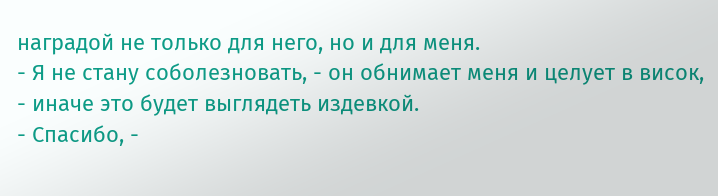наградой не только для него, но и для меня.
- Я не стану соболезновать, - он обнимает меня и целует в висок, - иначе это будет выглядеть издевкой.
- Спасибо, -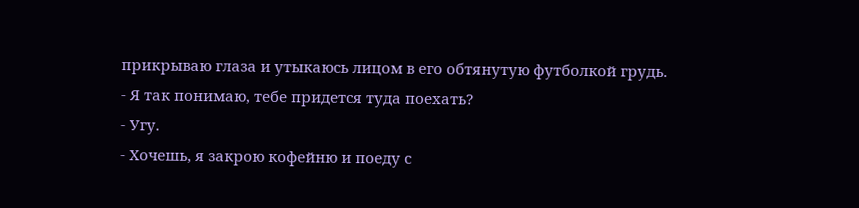прикрываю глаза и утыкаюсь лицом в его обтянутую футболкой грудь.
- Я так понимаю, тебе придется туда поехать?
- Угу.
- Хочешь, я закрою кофейню и поеду с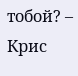тобой? – Крис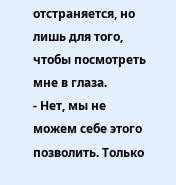отстраняется, но лишь для того, чтобы посмотреть мне в глаза.
- Нет, мы не можем себе этого позволить. Только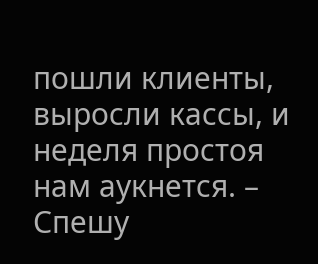пошли клиенты, выросли кассы, и неделя простоя нам аукнется. – Спешу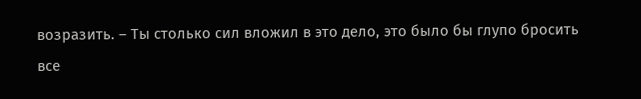возразить. – Ты столько сил вложил в это дело, это было бы глупо бросить все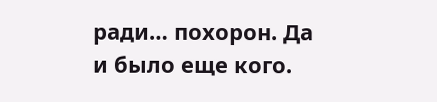ради… похорон. Да и было еще кого.